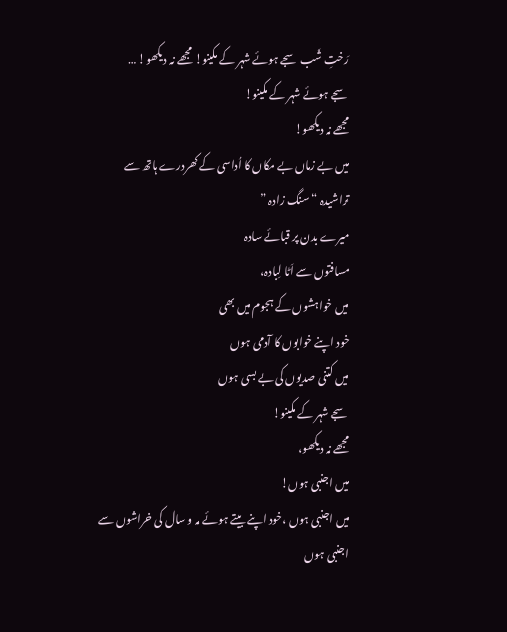رَختِ شَب سجے ہوئے شہر کے مکینو! مجھے نہ دیکھو! …
سجے ہوئے شہر کے مکینو!
مجھے نہ دیکھو!
میں بے زماں بے مکاں کا اُداسی کے کھردرے ہاتھ سے
تراشیدہ “سنگ زادہ ”
میرے بدن پر قبائے سادہ
مسافتوں سے اَٹا لِبادہ،
میں خواہشوں کے ہجوم میں بھی
خود اپنے خوابوں کا آدمی ہوں
میں کتنی صدیوں کی بے بسی ہوں
سجے شہر کے مکینو!
مجھے نہ دیکھو،
میں اجنبی ہوں!
میں اجنبی ہوں ،خود اپنے بیتے ہوئے مہ و سال کی خراشوں سے
اجنبی ہوں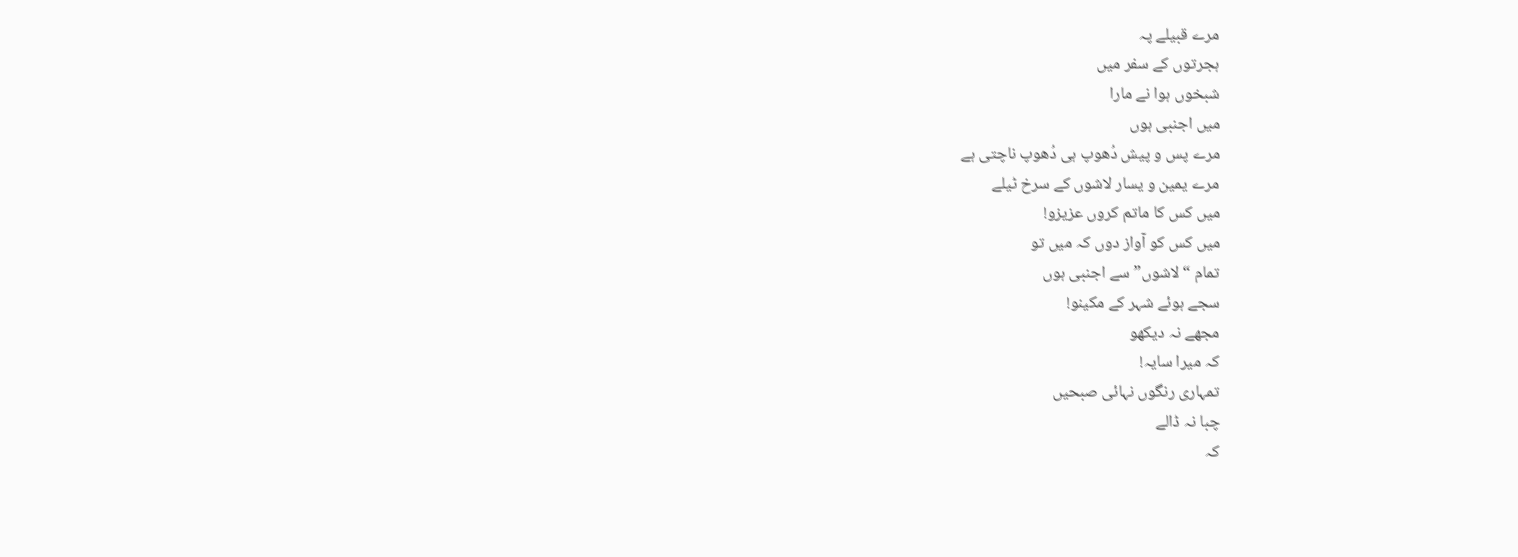مرے قبیلے پہ
ہجرتوں کے سفر میں
شبخوں ہوا نے مارا
میں اجنبی ہوں
مرے پس و پیش دُھوپ ہی دُھوپ ناچتی ہے
مرے یمین و یسار لاشوں کے سرخ ٹیلے
میں کس کا ماتم کروں عزیزو!
میں کس کو آواز دوں کہ میں تو
تمام “لاشوں” سے اجنبی ہوں
سجے ہوئے شہر کے مکینو!
مجھے نہ دیکھو
کہ میرا سایہ!
تمہاری رنگوں نہائی صبحیں
چبا نہ ڈالے
کہ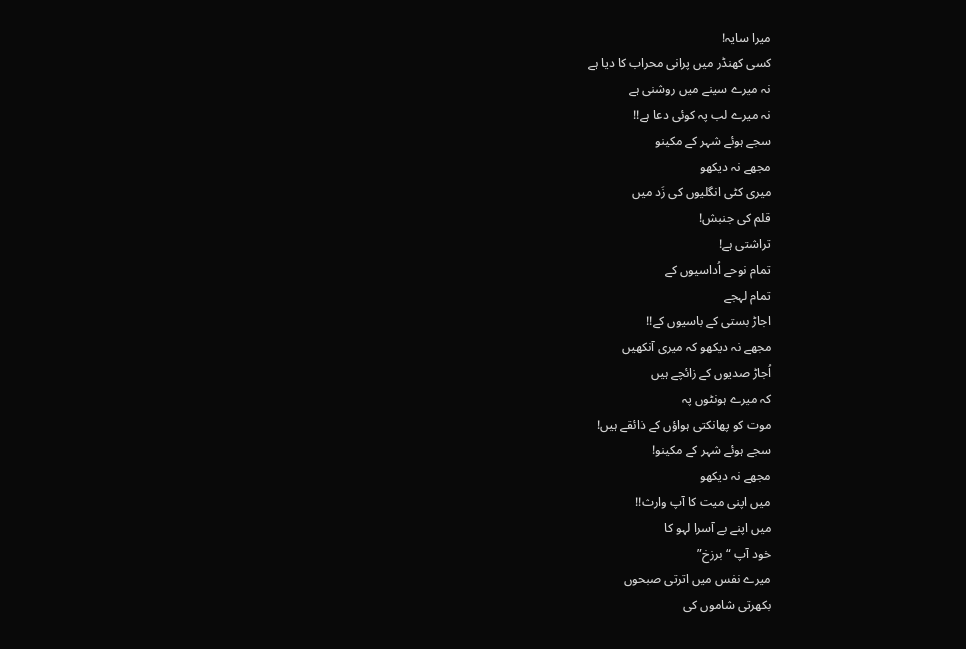میرا سایہ!
کسی کھنڈر میں پرانی محراب کا دیا ہے
نہ میرے سینے میں روشنی ہے
نہ میرے لب پہ کوئی دعا ہے!!
سجے ہوئے شہر کے مکینو
مجھے نہ دیکھو
میری کٹی انگلیوں کی زَد میں
قلم کی جنبش!
تراشتی ہے!
تمام نوحے اُداسیوں کے
تمام لہجے
اجاڑ بستی کے باسیوں کے!!
مجھے نہ دیکھو کہ میری آنکھیں
اُجاڑ صدیوں کے زائچے ہیں
کہ میرے ہونٹوں پہ
موت کو پھانکتی ہواؤں کے ذائقے ہیں!
سجے ہوئے شہر کے مکینو!
مجھے نہ دیکھو
میں اپنی میت کا آپ وارث!!
میں اپنے بے آسرا لہو کا
خود آپ “برزخ”
میرے نفس میں اترتی صبحوں
بکھرتی شاموں کی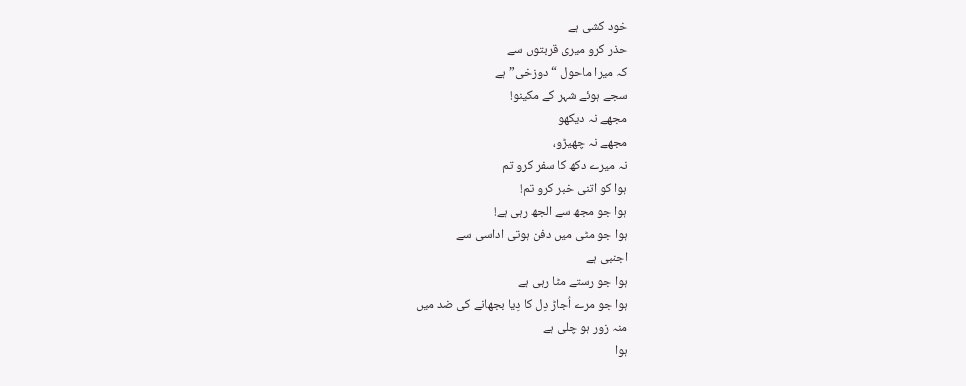خود کشی ہے
حذر کرو میری قربتوں سے
کہ میرا ماحول “دوزخی” ہے
سجے ہوئے شہر کے مکینو!
مجھے نہ دیکھو
مجھے نہ چھیڑو،
نہ میرے دکھ کا سفر کرو تم
ہوا کو اتنی خبر کرو تم!
ہوا جو مجھ سے الجھ رہی ہے!
ہوا جو مٹی میں دفن ہوتی اداسی سے
اجنبی ہے
ہوا جو رستے مٹا رہی ہے
ہوا جو مرے اُجاڑ دِل کا دِیا بجھانے کی ضد میں
منہ زور ہو چلی ہے
ہوا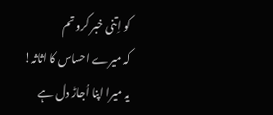کو اِتنی خبر کرو تم
کہ میرے احساس کا اثاثہ!
یہ میرا اپنا اُجاڑ دل ہے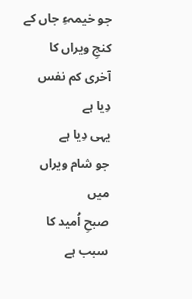جو خیمہءِ جاں کے کنجِ ویراں کا
آخری کم نفس دِیا ہے
یہی دِیا ہے
جو شام ویراں میں
صبحِ اُمید کا سبب ہے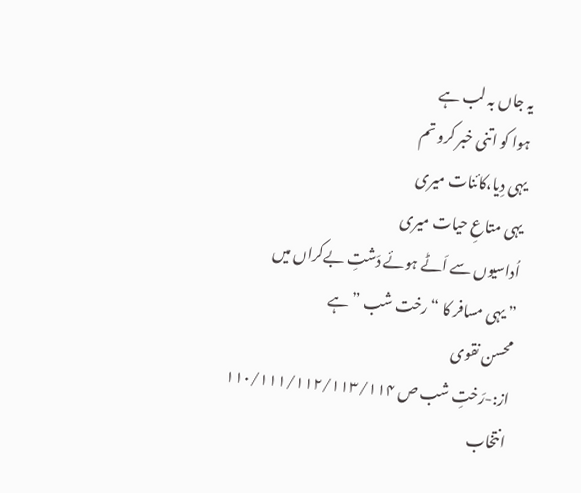یہ جاں بہ لب ہے
ہوا کو اتنی خبر کرو تم
یہی دِیا،کائنات میری
یہی متاعِ حیات میری
اُداسیوں سے اَٹے ہوئے دَشتِ بےکراں میں
” یہی مسافر کا “رخت شب ” ہے
محسن نقوی
از:-رَختِ شب ص ۱۱۰/۱۱۱/۱۱۲/۱۱۳/۱۱۴
انتخاب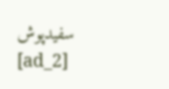سفیدپوش
[ad_2]